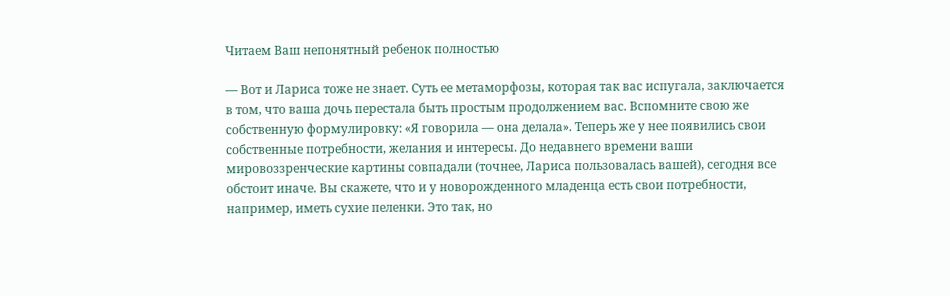Читаем Ваш непонятный ребенок полностью

— Вот и Лариса тоже не знает. Суть ее метаморфозы, которая так вас испугала, заключается в том, что ваша дочь перестала быть простым продолжением вас. Вспомните свою же собственную формулировку: «Я говорила — она делала». Теперь же у нее появились свои собственные потребности, желания и интересы. До недавнего времени ваши мировоззренческие картины совпадали (точнее, Лариса пользовалась вашей), сегодня все обстоит иначе. Вы скажете, что и у новорожденного младенца есть свои потребности, например, иметь сухие пеленки. Это так, но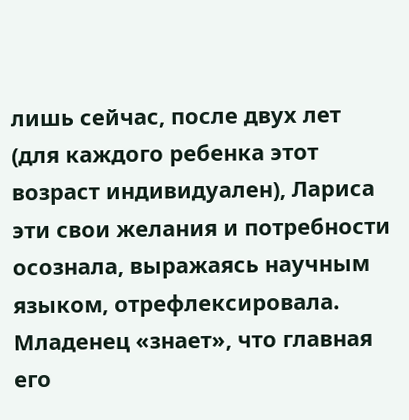лишь сейчас, после двух лет (для каждого ребенка этот возраст индивидуален), Лариса эти свои желания и потребности осознала, выражаясь научным языком, отрефлексировала. Младенец «знает», что главная его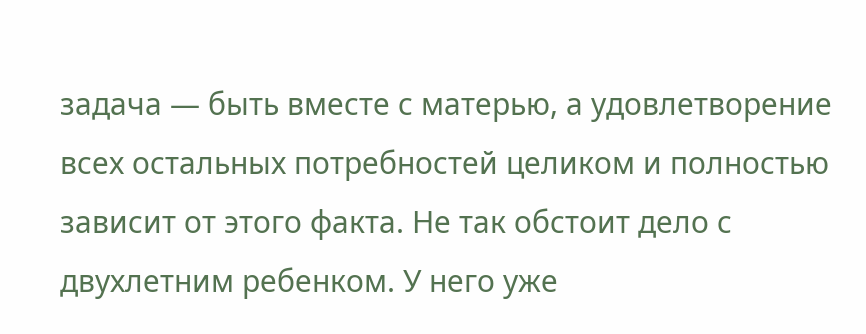задача — быть вместе с матерью, а удовлетворение всех остальных потребностей целиком и полностью зависит от этого факта. Не так обстоит дело с двухлетним ребенком. У него уже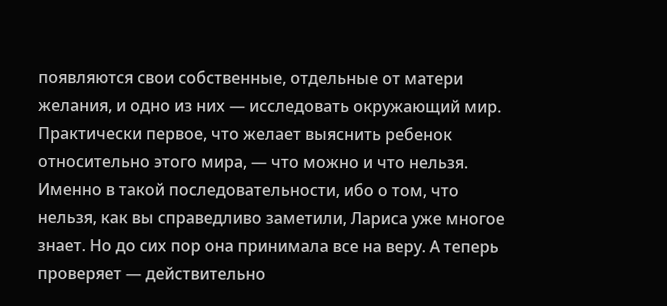появляются свои собственные, отдельные от матери желания, и одно из них — исследовать окружающий мир. Практически первое, что желает выяснить ребенок относительно этого мира, — что можно и что нельзя. Именно в такой последовательности, ибо о том, что нельзя, как вы справедливо заметили, Лариса уже многое знает. Но до сих пор она принимала все на веру. А теперь проверяет — действительно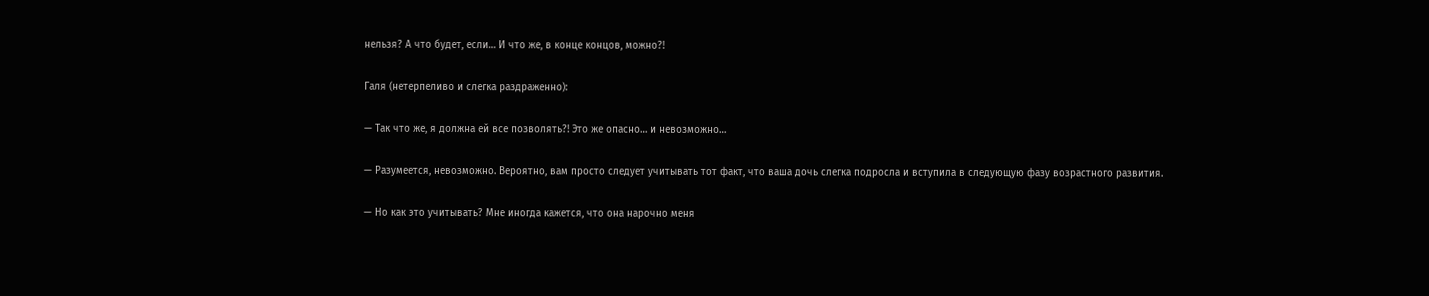нельзя? А что будет, если… И что же, в конце концов, можно?!

Галя (нетерпеливо и слегка раздраженно):

— Так что же, я должна ей все позволять?! Это же опасно… и невозможно…

— Разумеется, невозможно. Вероятно, вам просто следует учитывать тот факт, что ваша дочь слегка подросла и вступила в следующую фазу возрастного развития.

— Но как это учитывать? Мне иногда кажется, что она нарочно меня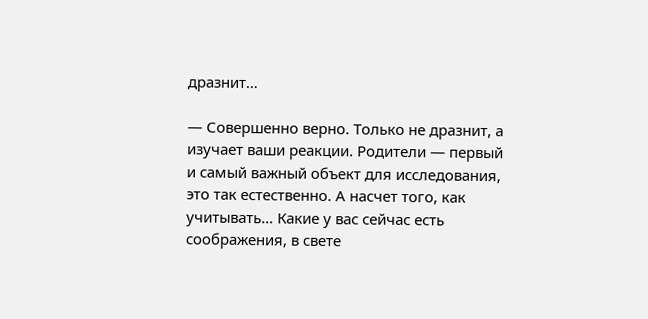дразнит…

— Совершенно верно. Только не дразнит, а изучает ваши реакции. Родители — первый и самый важный объект для исследования, это так естественно. А насчет того, как учитывать… Какие у вас сейчас есть соображения, в свете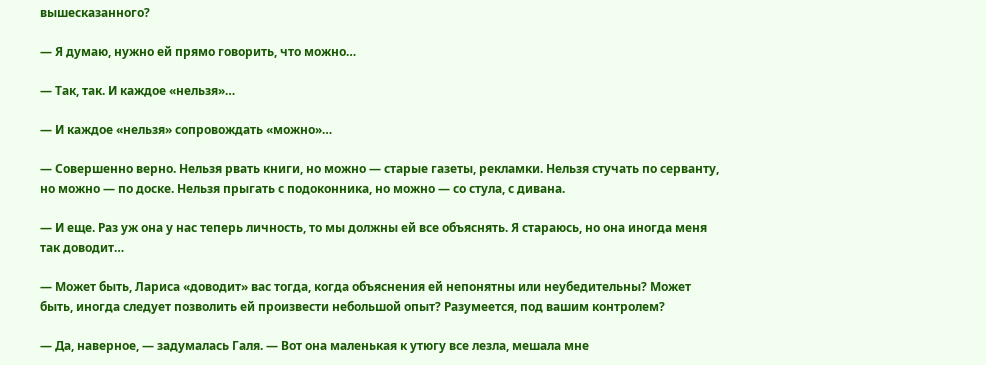вышесказанного?

— Я думаю, нужно ей прямо говорить, что можно…

— Так, так. И каждое «нельзя»…

— И каждое «нельзя» сопровождать «можно»…

— Совершенно верно. Нельзя рвать книги, но можно — старые газеты, рекламки. Нельзя стучать по серванту, но можно — по доске. Нельзя прыгать с подоконника, но можно — со стула, с дивана.

— И еще. Раз уж она у нас теперь личность, то мы должны ей все объяснять. Я стараюсь, но она иногда меня так доводит…

— Может быть, Лариса «доводит» вас тогда, когда объяснения ей непонятны или неубедительны? Может быть, иногда следует позволить ей произвести небольшой опыт? Разумеется, под вашим контролем?

— Да, наверное, — задумалась Галя. — Вот она маленькая к утюгу все лезла, мешала мне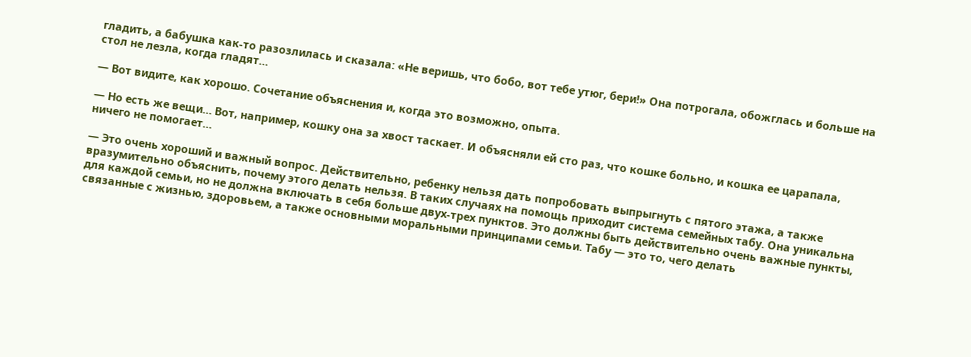гладить, а бабушка как-то разозлилась и сказала: «Не веришь, что бобо, вот тебе утюг, бери!» Она потрогала, обожглась и больше на стол не лезла, когда гладят…

— Вот видите, как хорошо. Сочетание объяснения и, когда это возможно, опыта.

— Но есть же вещи… Вот, например, кошку она за хвост таскает. И объясняли ей сто раз, что кошке больно, и кошка ее царапала, ничего не помогает…

— Это очень хороший и важный вопрос. Действительно, ребенку нельзя дать попробовать выпрыгнуть с пятого этажа, а также вразумительно объяснить, почему этого делать нельзя. В таких случаях на помощь приходит система семейных табу. Она уникальна для каждой семьи, но не должна включать в себя больше двух-трех пунктов. Это должны быть действительно очень важные пункты, связанные с жизнью, здоровьем, а также основными моральными принципами семьи. Табу — это то, чего делать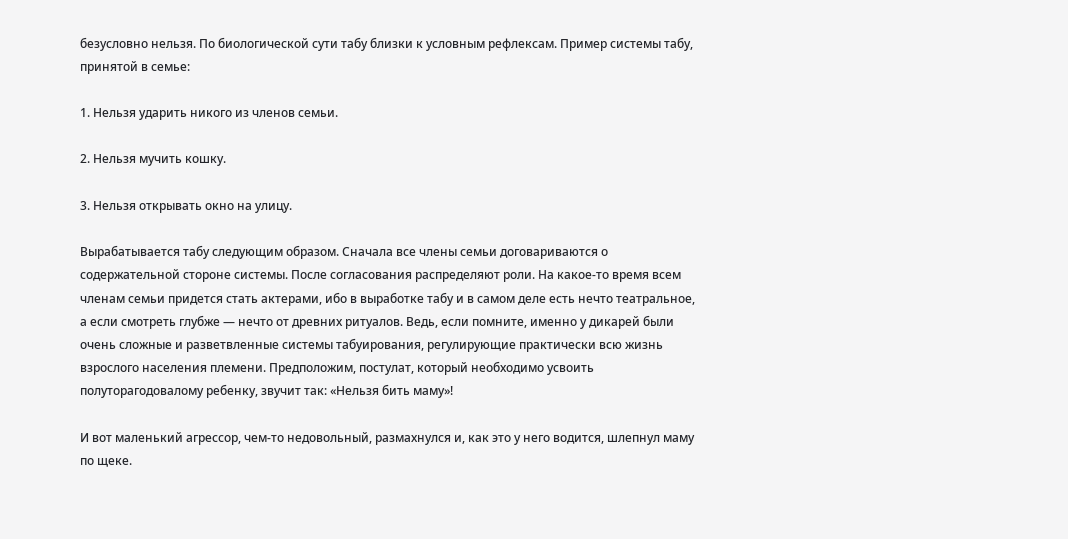безусловно нельзя. По биологической сути табу близки к условным рефлексам. Пример системы табу, принятой в семье:

1. Нельзя ударить никого из членов семьи.

2. Нельзя мучить кошку.

3. Нельзя открывать окно на улицу.

Вырабатывается табу следующим образом. Сначала все члены семьи договариваются о содержательной стороне системы. После согласования распределяют роли. На какое-то время всем членам семьи придется стать актерами, ибо в выработке табу и в самом деле есть нечто театральное, а если смотреть глубже — нечто от древних ритуалов. Ведь, если помните, именно у дикарей были очень сложные и разветвленные системы табуирования, регулирующие практически всю жизнь взрослого населения племени. Предположим, постулат, который необходимо усвоить полуторагодовалому ребенку, звучит так: «Нельзя бить маму»!

И вот маленький агрессор, чем-то недовольный, размахнулся и, как это у него водится, шлепнул маму по щеке.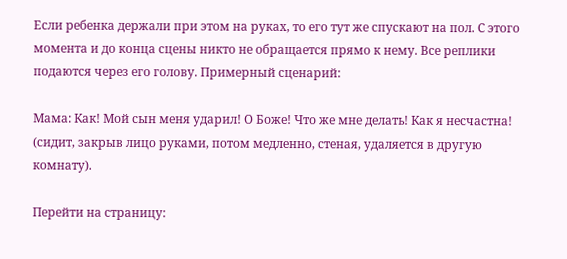Если ребенка держали при этом на руках, то его тут же спускают на пол. С этого момента и до конца сцены никто не обращается прямо к нему. Все реплики подаются через его голову. Примерный сценарий:

Мама: Как! Мой сын меня ударил! О Боже! Что же мне делать! Как я несчастна! (сидит, закрыв лицо руками, потом медленно, стеная, удаляется в другую комнату).

Перейти на страницу: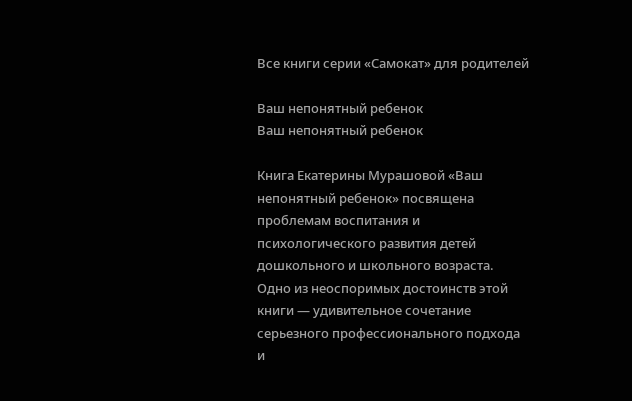Все книги серии «Самокат» для родителей

Ваш непонятный ребенок
Ваш непонятный ребенок

Книга Екатерины Мурашовой «Ваш непонятный ребенок» посвящена проблемам воспитания и психологического развития детей дошкольного и школьного возраста. Одно из неоспоримых достоинств этой книги — удивительное сочетание серьезного профессионального подхода и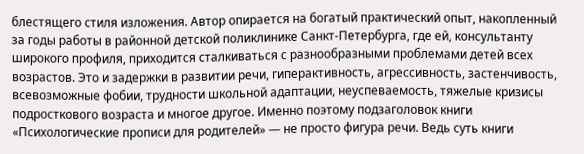блестящего стиля изложения. Автор опирается на богатый практический опыт, накопленный за годы работы в районной детской поликлинике Санкт-Петербурга, где ей, консультанту широкого профиля, приходится сталкиваться с разнообразными проблемами детей всех возрастов. Это и задержки в развитии речи, гиперактивность, агрессивность, застенчивость, всевозможные фобии, трудности школьной адаптации, неуспеваемость, тяжелые кризисы подросткового возраста и многое другое. Именно поэтому подзаголовок книги «Психологические прописи для родителей» — не просто фигура речи. Ведь суть книги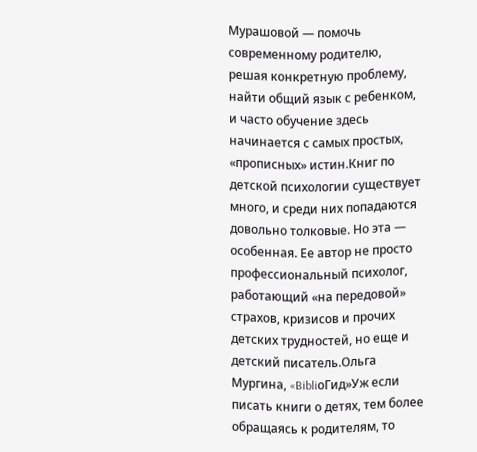Мурашовой — помочь современному родителю, решая конкретную проблему, найти общий язык с ребенком, и часто обучение здесь начинается с самых простых, «прописных» истин.Книг по детской психологии существует много, и среди них попадаются довольно толковые. Но эта — особенная. Ее автор не просто профессиональный психолог, работающий «на передовой» страхов, кризисов и прочих детских трудностей, но еще и детский писатель.Ольга Мургина, «BibliоГид»Уж если писать книги о детях, тем более обращаясь к родителям, то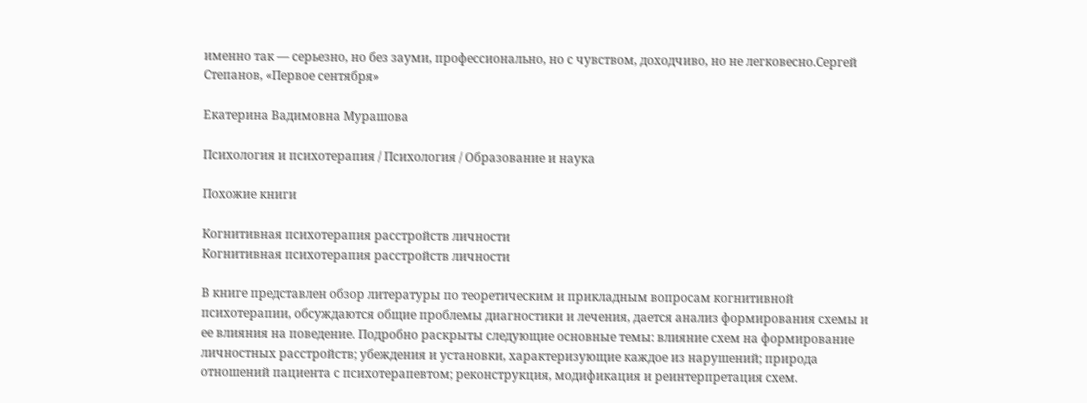именно так — серьезно, но без зауми, профессионально, но с чувством, доходчиво, но не легковесно.Сергей Степанов, «Первое сентября»

Екатерина Вадимовна Мурашова

Психология и психотерапия / Психология / Образование и наука

Похожие книги

Когнитивная психотерапия расстройств личности
Когнитивная психотерапия расстройств личности

В книге представлен обзор литературы по теоретическим и прикладным вопросам когнитивной психотерапии, обсуждаются общие проблемы диагностики и лечения, дается анализ формирования схемы и ее влияния на поведение. Подробно раскрыты следующие основные темы: влияние схем на формирование личностных расстройств; убеждения и установки, характеризующие каждое из нарушений; природа отношений пациента с психотерапевтом; реконструкция, модификация и реинтерпретация схем.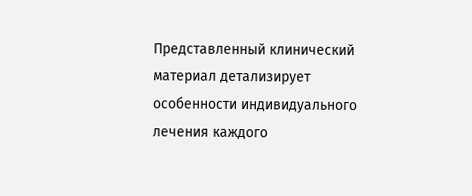Представленный клинический материал детализирует особенности индивидуального лечения каждого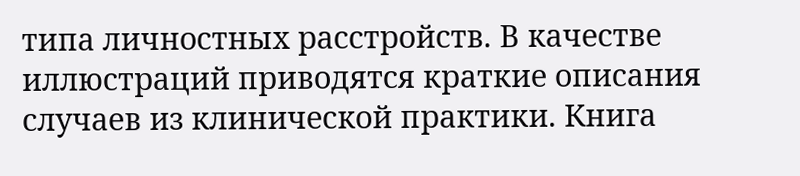типа личностных расстройств. В качестве иллюстраций приводятся краткие описания случаев из клинической практики. Книга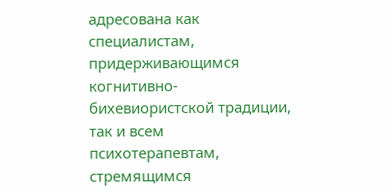адресована как специалистам, придерживающимся когнитивно-бихевиористской традиции, так и всем психотерапевтам, стремящимся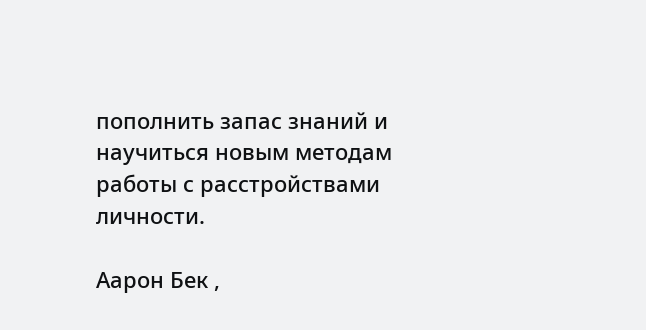пополнить запас знаний и научиться новым методам работы с расстройствами личности.

Аарон Бек ,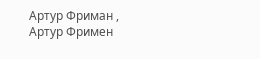Артур Фриман , Артур Фримен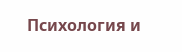Психология и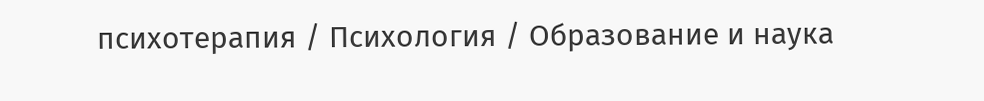психотерапия / Психология / Образование и наука